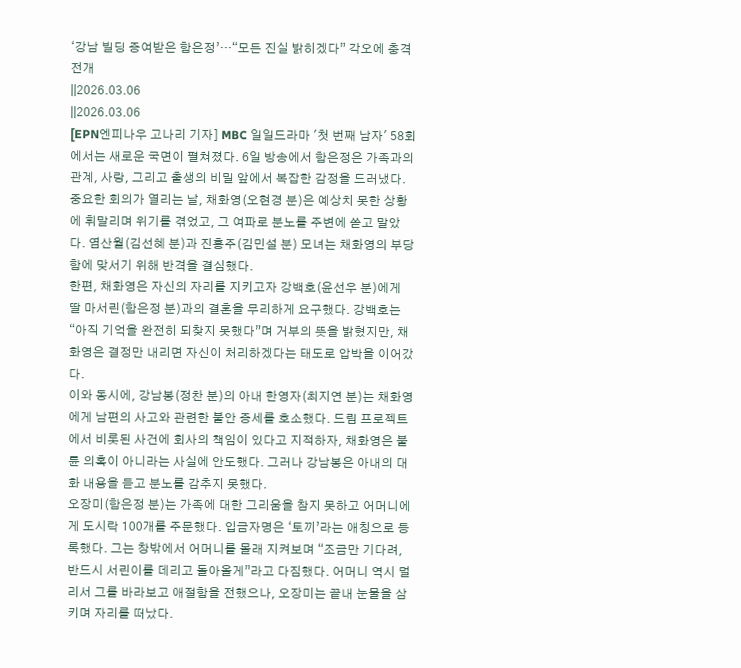‘강남 빌딩 증여받은 함은정’…“모든 진실 밝히겠다” 각오에 충격 전개
||2026.03.06
||2026.03.06
[EPN엔피나우 고나리 기자] MBC 일일드라마 '첫 번째 남자' 58회에서는 새로운 국면이 펼쳐졌다. 6일 방송에서 함은정은 가족과의 관계, 사랑, 그리고 출생의 비밀 앞에서 복잡한 감정을 드러냈다.
중요한 회의가 열리는 날, 채화영(오현경 분)은 예상치 못한 상황에 휘말리며 위기를 겪었고, 그 여파로 분노를 주변에 쏟고 말았다. 염산월(김선혜 분)과 진홍주(김민설 분) 모녀는 채화영의 부당함에 맞서기 위해 반격을 결심했다.
한편, 채화영은 자신의 자리를 지키고자 강백호(윤선우 분)에게 딸 마서린(함은정 분)과의 결혼을 무리하게 요구했다. 강백호는 “아직 기억을 완전히 되찾지 못했다”며 거부의 뜻을 밝혔지만, 채화영은 결정만 내리면 자신이 처리하겠다는 태도로 압박을 이어갔다.
이와 동시에, 강남봉(정찬 분)의 아내 한영자(최지연 분)는 채화영에게 남편의 사고와 관련한 불안 증세를 호소했다. 드림 프로젝트에서 비롯된 사건에 회사의 책임이 있다고 지적하자, 채화영은 불륜 의혹이 아니라는 사실에 안도했다. 그러나 강남봉은 아내의 대화 내용을 듣고 분노를 감추지 못했다.
오장미(함은정 분)는 가족에 대한 그리움을 참지 못하고 어머니에게 도시락 100개를 주문했다. 입금자명은 ‘토끼’라는 애칭으로 등록했다. 그는 창밖에서 어머니를 몰래 지켜보며 “조금만 기다려, 반드시 서린이를 데리고 돌아올게”라고 다짐했다. 어머니 역시 멀리서 그를 바라보고 애절함을 전했으나, 오장미는 끝내 눈물을 삼키며 자리를 떠났다.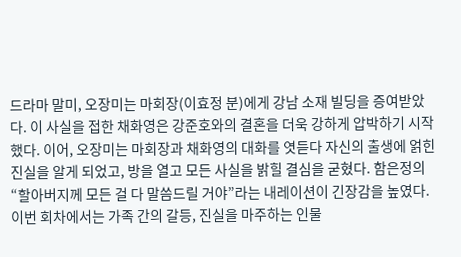드라마 말미, 오장미는 마회장(이효정 분)에게 강남 소재 빌딩을 증여받았다. 이 사실을 접한 채화영은 강준호와의 결혼을 더욱 강하게 압박하기 시작했다. 이어, 오장미는 마회장과 채화영의 대화를 엿듣다 자신의 출생에 얽힌 진실을 알게 되었고, 방을 열고 모든 사실을 밝힐 결심을 굳혔다. 함은정의 “할아버지께 모든 걸 다 말씀드릴 거야”라는 내레이션이 긴장감을 높였다.
이번 회차에서는 가족 간의 갈등, 진실을 마주하는 인물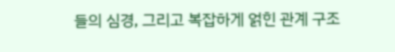들의 심경, 그리고 복잡하게 얽힌 관계 구조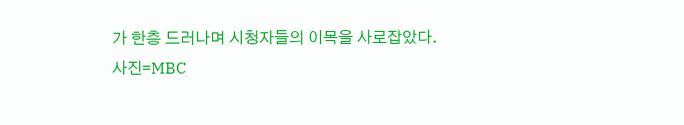가 한층 드러나며 시청자들의 이목을 사로잡았다.
사진=MBC